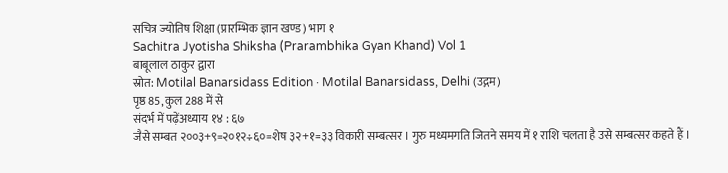सचित्र ज्योतिष शिक्षा (प्रारम्भिक ज्ञान खण्ड) भाग १
Sachitra Jyotisha Shiksha (Prarambhika Gyan Khand) Vol 1
बाबूलाल ठाकुर द्वारा
स्रोत: Motilal Banarsidass Edition · Motilal Banarsidass, Delhi (उद्गम)
पृष्ठ 85, कुल 288 में से
संदर्भ में पढ़ेंअध्याय १४ : ६७
जैसे सम्बत २००३+९=२०१२÷६०=शेष ३२+१=३३ विकारी सम्बत्सर । गुरु मध्यमगति जितने समय में १ राशि चलता है उसे सम्बत्सर कहते हैं ।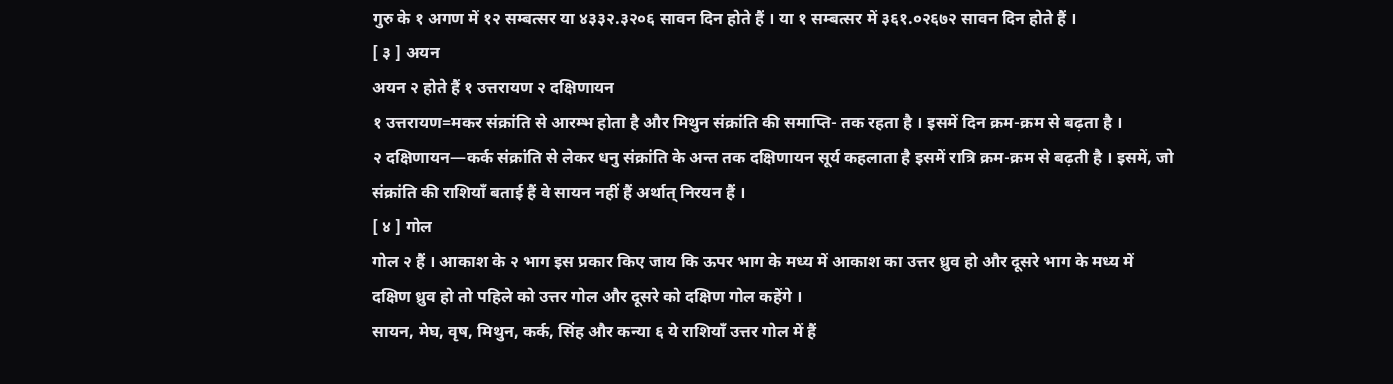गुरु के १ अगण में १२ सम्बत्सर या ४३३२.३२०६ सावन दिन होते हैं । या १ सम्बत्सर में ३६१.०२६७२ सावन दिन होते हैं ।
[ ३ ] अयन
अयन २ होते हैं १ उत्तरायण २ दक्षिणायन
१ उत्तरायण=मकर संक्रांति से आरम्भ होता है और मिथुन संक्रांति की समाप्ति- तक रहता है । इसमें दिन क्रम-क्रम से बढ़ता है ।
२ दक्षिणायन—कर्क संक्रांति से लेकर धनु संक्रांति के अन्त तक दक्षिणायन सूर्य कहलाता है इसमें रात्रि क्रम-क्रम से बढ़ती है । इसमें, जो संक्रांति की राशियाँ बताई हैं वे सायन नहीं हैं अर्थात् निरयन हैं ।
[ ४ ] गोल
गोल २ हैं । आकाश के २ भाग इस प्रकार किए जाय कि ऊपर भाग के मध्य में आकाश का उत्तर ध्रुव हो और दूसरे भाग के मध्य में दक्षिण ध्रुव हो तो पहिले को उत्तर गोल और दूसरे को दक्षिण गोल कहेंगे ।
सायन, मेघ, वृष, मिथुन, कर्क, सिंह और कन्या ६ ये राशियाँ उत्तर गोल में हैं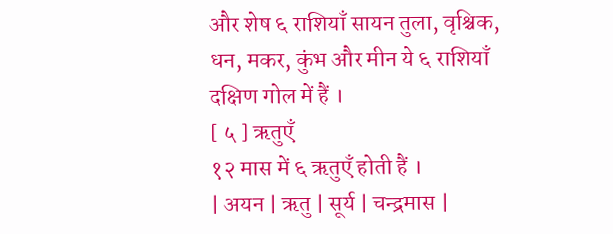और शेष ६ राशियाँ सायन तुला, वृश्चिक, धन, मकर, कुंभ और मीन ये ६ राशियाँ दक्षिण गोल में हैं ।
[ ५ ] ऋतुएँ
१२ मास में ६ ऋतुएँ होती हैं ।
| अयन | ऋतु | सूर्य | चन्द्रमास |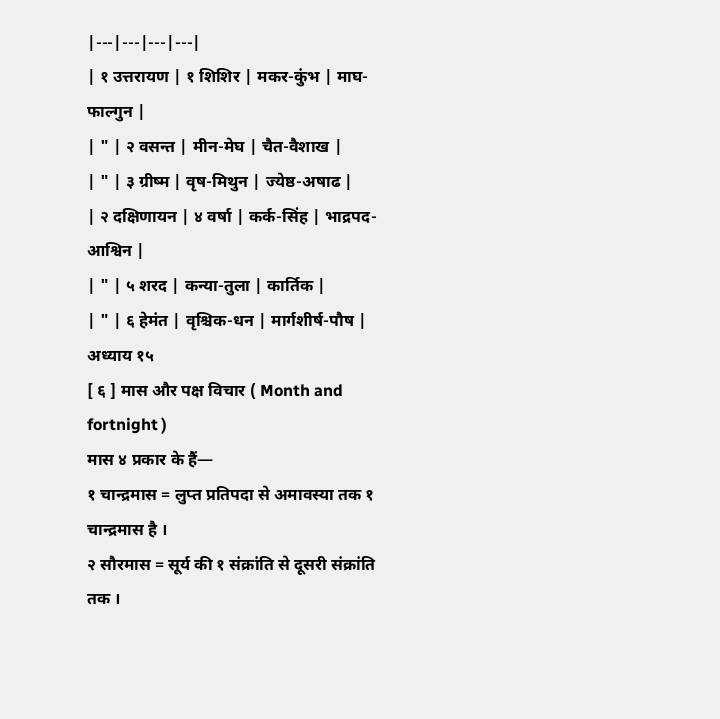|---|---|---|---|
| १ उत्तरायण | १ शिशिर | मकर-कुंभ | माघ-फाल्गुन |
| " | २ वसन्त | मीन-मेघ | चैत-वैशाख |
| " | ३ ग्रीष्म | वृष-मिथुन | ज्येष्ठ-अषाढ |
| २ दक्षिणायन | ४ वर्षा | कर्क-सिंह | भाद्रपद-आश्विन |
| " | ५ शरद | कन्या-तुला | कार्तिक |
| " | ६ हेमंत | वृश्चिक-धन | मार्गशीर्ष-पौष |
अध्याय १५
[ ६ ] मास और पक्ष विचार ( Month and fortnight )
मास ४ प्रकार के हैं—
१ चान्द्रमास = लुप्त प्रतिपदा से अमावस्या तक १ चान्द्रमास है ।
२ सौरमास = सूर्य की १ संक्रांति से दूसरी संक्रांति तक ।